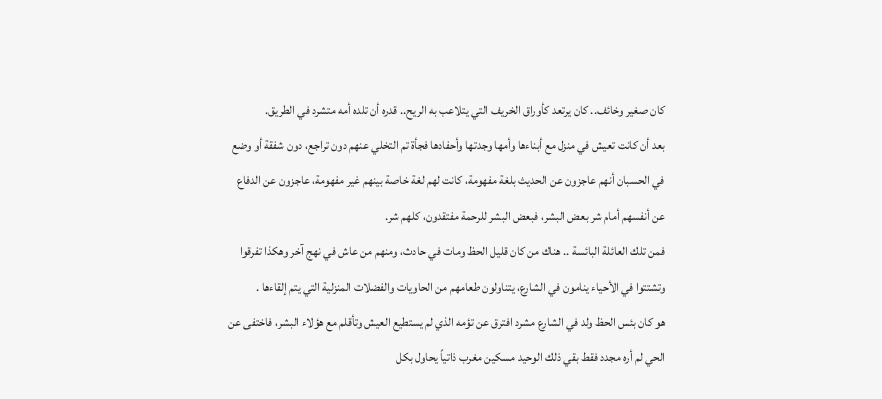كان صغير وخائف.. كان يرتعد كأوراق الخريف التي يتلاعب به الريح.. قدره أن تلده أمه متشرد في الطريق.
بعد أن كانت تعيش في منزل مع أبناءها وأمها وجدتها وأحفادها فجأة تم التخلي عنهم دون تراجع، دون شفقة أو وضع في الحسبان أنهم عاجزون عن الحديث بلغة مفهومة، كانت لهم لغة خاصة بينهم غير مفهومة، عاجزون عن الدفاع عن أنفسهم أمام شر بعض البشر، فبعض البشر للرحمة مفتقدون، كلهم شر.
فمن تلك العائلة البائسة .. هناك من كان قليل الحظ ومات في حادث، ومنهم من عاش في نهج آخر وهكذا تفرقوا وتشتتوا في الأحياء ينامون في الشارع، يتناولون طعامهم من الحاويات والفضلات المنزلية التي يتم إلقاءها .
هو كان بئس الحظ ولد في الشارع مشرد افترق عن تؤمه الذي لم يستطيع العيش وتأقلم مع هؤلاء البشر، فاختفى عن الحي لم أره مجدد فقط بقي ذلك الوحيد مسكين مغرب ذاتياً يحاول بكل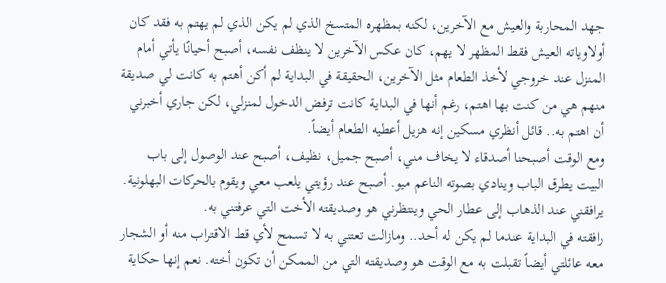جهد المحاربة والعيش مع الآخرين، لكنه بمظهره المتسخ الذي لم يكن الذي لم يهتم به فقد كان أولاوياته العيش فقط المظهر لا يهم، كان عكس الآخرين لا ينظف نفسه، أصبح أحيانًا يأتي أمام المنزل عند خروجي لأخذ الطعام مثل الآخرين، الحقيقة في البداية لم أكن أهتم به كانت لي صديقة منهم هي من كنت بها اهتم، رغم أنها في البداية كانت ترفض الدخول لمنزلي، لكن جاري أخبرني أن اهتم به.. قائل أنظري مسكين إنه هزيل أعطيه الطعام أيضاً.
ومع الوقت أصبحنا أصدقاء لا يخاف مني، أصبح جميل، نظيف، أصبح عند الوصول إلى باب البيت يطرق الباب وينادي بصوته الناعم ميو. أصبح عند رؤيتي يلعب معي ويقوم بالحركات البهلونية. يرافقني عند الذهاب إلى عطار الحي وينتظرني هو وصديقته الأخت التي عرفتني به.
رافقته في البداية عندما لم يكن له أحد.. ومازالت تعتني به لا تسمح لأي قط الاقتراب منه أو الشجار معه عائلتي أيضاً تقبلت به مع الوقت هو وصديقته التي من الممكن أن تكون أخته. نعم إنها حكاية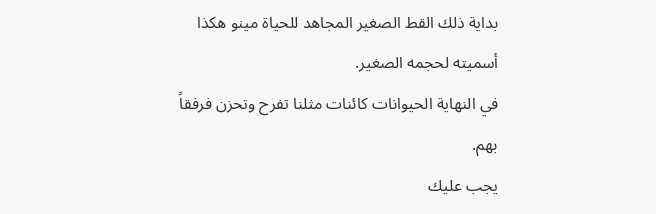بداية ذلك القط الصغير المجاهد للحياة مينو هكذا أسميته لحجمه الصغير.
في النهاية الحيوانات كائنات مثلنا تفرح وتحزن فرفقاً بهم.
يجب عليك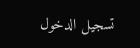تسجيل الدخول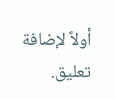أولاً لإضافة تعليق.